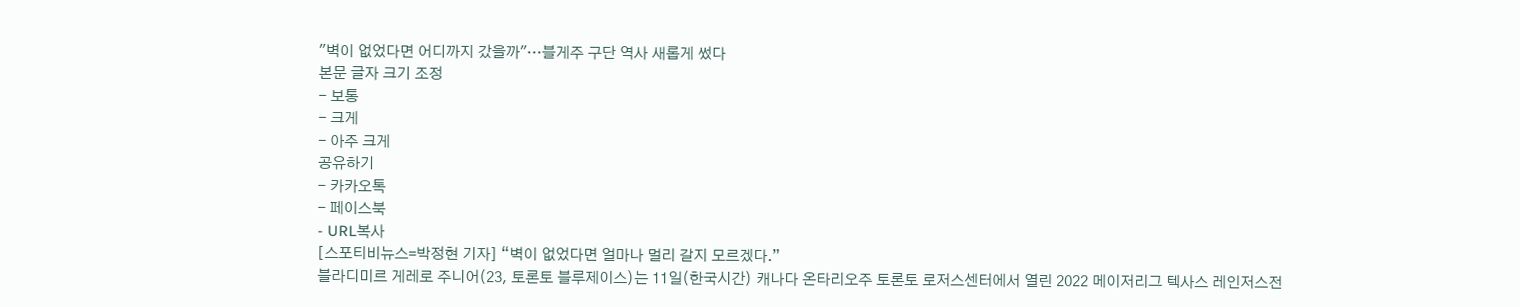"벽이 없었다면 어디까지 갔을까"…블게주 구단 역사 새롭게 썼다
본문 글자 크기 조정
- 보통
- 크게
- 아주 크게
공유하기
- 카카오톡
- 페이스북
- URL복사
[스포티비뉴스=박정현 기자] “벽이 없었다면 얼마나 멀리 갈지 모르겠다.”
블라디미르 게레로 주니어(23, 토론토 블루제이스)는 11일(한국시간) 캐나다 온타리오주 토론토 로저스센터에서 열린 2022 메이저리그 텍사스 레인저스전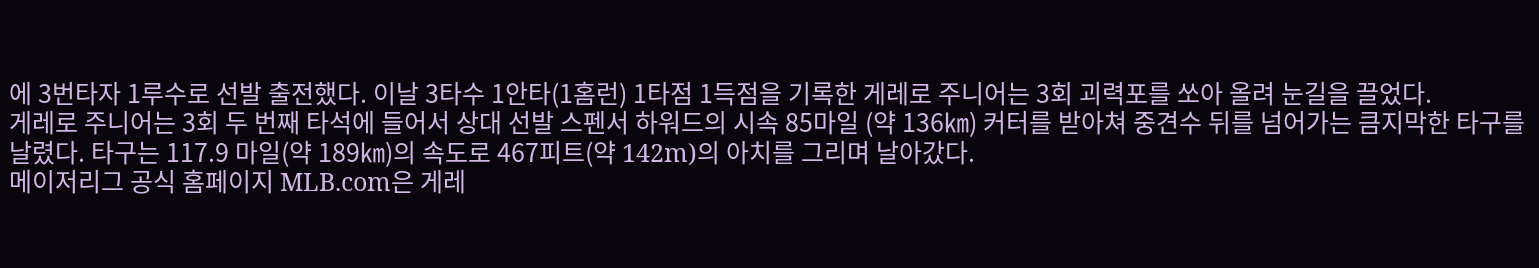에 3번타자 1루수로 선발 출전했다. 이날 3타수 1안타(1홈런) 1타점 1득점을 기록한 게레로 주니어는 3회 괴력포를 쏘아 올려 눈길을 끌었다.
게레로 주니어는 3회 두 번째 타석에 들어서 상대 선발 스펜서 하워드의 시속 85마일 (약 136㎞) 커터를 받아쳐 중견수 뒤를 넘어가는 큼지막한 타구를 날렸다. 타구는 117.9 마일(약 189㎞)의 속도로 467피트(약 142m)의 아치를 그리며 날아갔다.
메이저리그 공식 홈페이지 MLB.com은 게레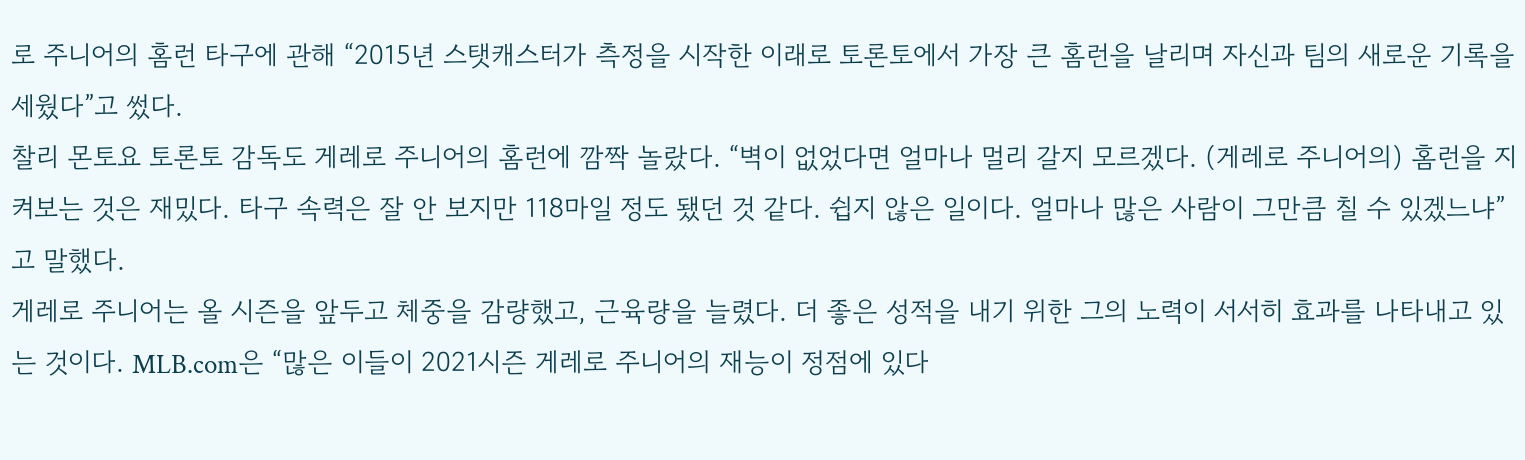로 주니어의 홈런 타구에 관해 “2015년 스탯캐스터가 측정을 시작한 이래로 토론토에서 가장 큰 홈런을 날리며 자신과 팀의 새로운 기록을 세웠다”고 썼다.
찰리 몬토요 토론토 감독도 게레로 주니어의 홈런에 깜짝 놀랐다. “벽이 없었다면 얼마나 멀리 갈지 모르겠다. (게레로 주니어의) 홈런을 지켜보는 것은 재밌다. 타구 속력은 잘 안 보지만 118마일 정도 됐던 것 같다. 쉽지 않은 일이다. 얼마나 많은 사람이 그만큼 칠 수 있겠느냐”고 말했다.
게레로 주니어는 올 시즌을 앞두고 체중을 감량했고, 근육량을 늘렸다. 더 좋은 성적을 내기 위한 그의 노력이 서서히 효과를 나타내고 있는 것이다. MLB.com은 “많은 이들이 2021시즌 게레로 주니어의 재능이 정점에 있다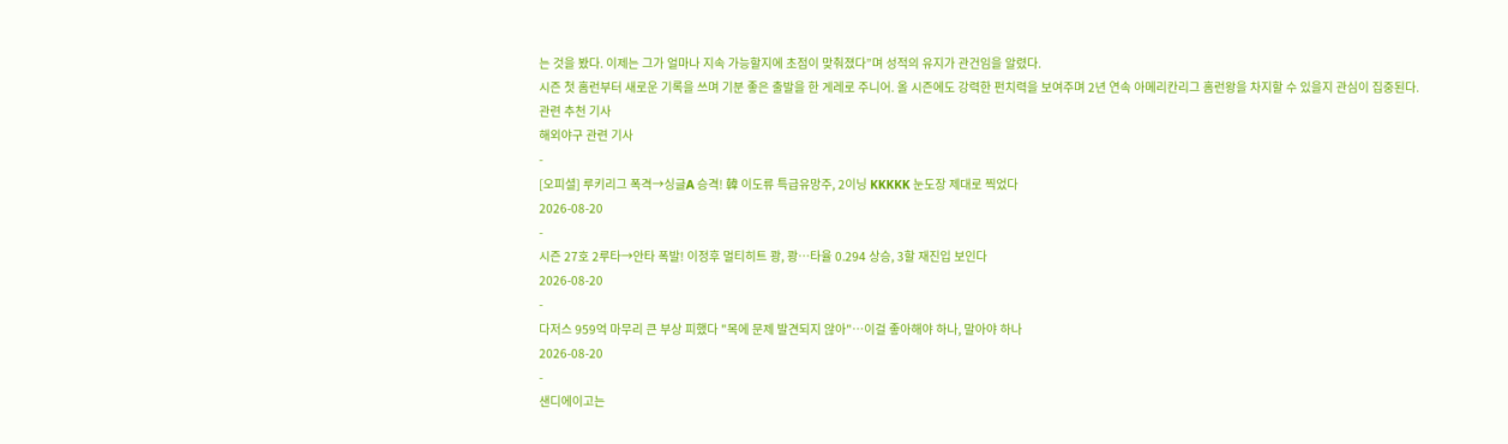는 것을 봤다. 이제는 그가 얼마나 지속 가능할지에 초점이 맞춰졌다”며 성적의 유지가 관건임을 알렸다.
시즌 첫 홈런부터 새로운 기록을 쓰며 기분 좋은 출발을 한 게레로 주니어. 올 시즌에도 강력한 펀치력을 보여주며 2년 연속 아메리칸리그 홈런왕을 차지할 수 있을지 관심이 집중된다.
관련 추천 기사
해외야구 관련 기사
-
[오피셜] 루키리그 폭격→싱글A 승격! 韓 이도류 특급유망주, 2이닝 KKKKK 눈도장 제대로 찍었다
2026-08-20
-
시즌 27호 2루타→안타 폭발! 이정후 멀티히트 쾅, 쾅…타율 0.294 상승, 3할 재진입 보인다
2026-08-20
-
다저스 959억 마무리 큰 부상 피했다 "목에 문제 발견되지 않아"…이걸 좋아해야 하나, 말아야 하나
2026-08-20
-
샌디에이고는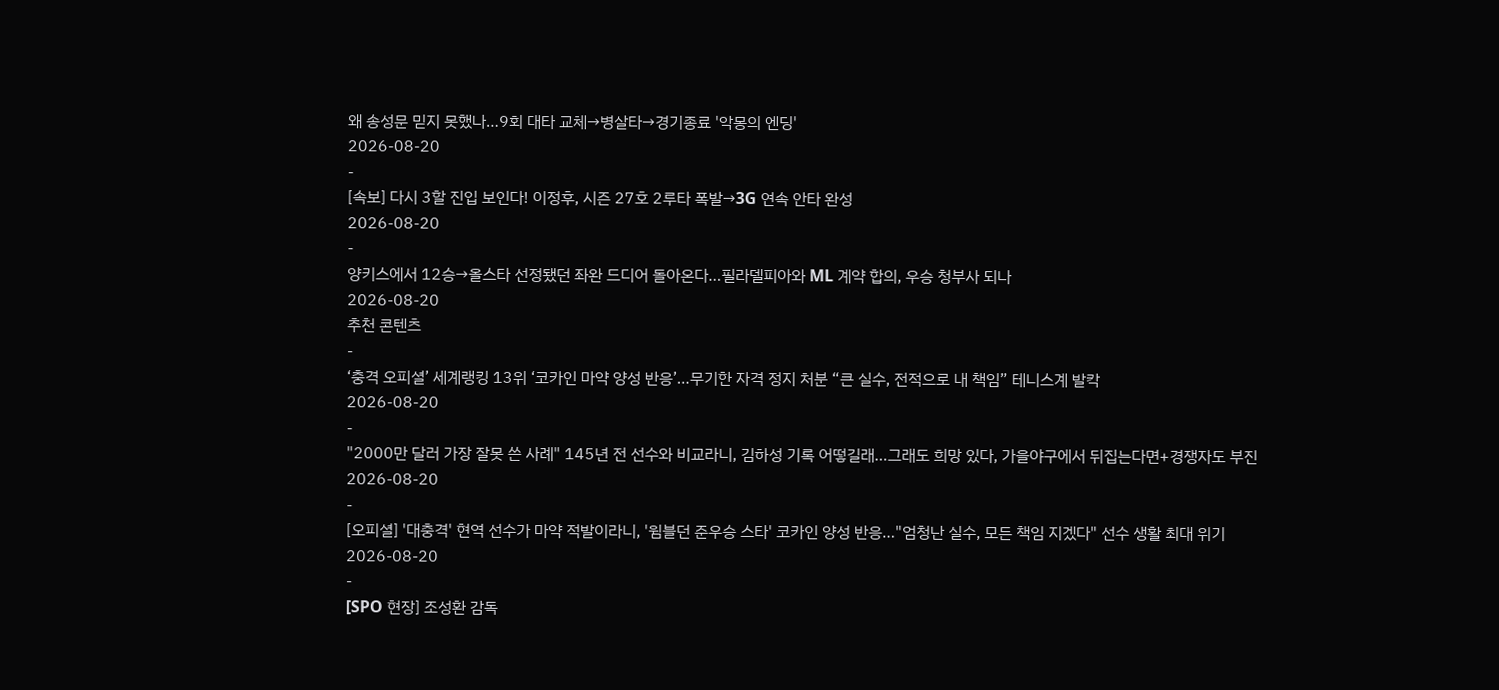왜 송성문 믿지 못했나…9회 대타 교체→병살타→경기종료 '악몽의 엔딩'
2026-08-20
-
[속보] 다시 3할 진입 보인다! 이정후, 시즌 27호 2루타 폭발→3G 연속 안타 완성
2026-08-20
-
양키스에서 12승→올스타 선정됐던 좌완 드디어 돌아온다…필라델피아와 ML 계약 합의, 우승 청부사 되나
2026-08-20
추천 콘텐츠
-
‘충격 오피셜’ 세계랭킹 13위 ‘코카인 마약 양성 반응’…무기한 자격 정지 처분 “큰 실수, 전적으로 내 책임” 테니스계 발칵
2026-08-20
-
"2000만 달러 가장 잘못 쓴 사례" 145년 전 선수와 비교라니, 김하성 기록 어떻길래…그래도 희망 있다, 가을야구에서 뒤집는다면+경쟁자도 부진
2026-08-20
-
[오피셜] '대충격' 현역 선수가 마약 적발이라니, '윔블던 준우승 스타' 코카인 양성 반응…"엄청난 실수, 모든 책임 지겠다" 선수 생활 최대 위기
2026-08-20
-
[SPO 현장] 조성환 감독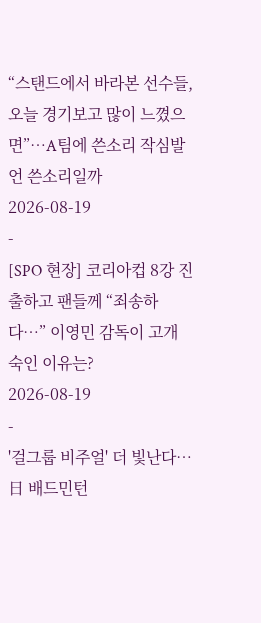“스탠드에서 바라본 선수들, 오늘 경기보고 많이 느꼈으면”…A팀에 쓴소리 작심발언 쓴소리일까
2026-08-19
-
[SPO 현장] 코리아컵 8강 진출하고 팬들께 “죄송하다…” 이영민 감독이 고개 숙인 이유는?
2026-08-19
-
'걸그룹 비주얼' 더 빛난다…日 배드민턴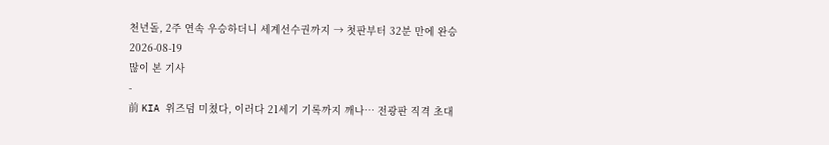천년돌, 2주 연속 우승하더니 세계선수권까지 → 첫판부터 32분 만에 완승
2026-08-19
많이 본 기사
-
前 KIA 위즈덤 미쳤다, 이러다 21세기 기록까지 깨나… 전광판 직격 초대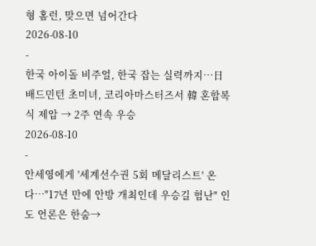형 홈런, 맞으면 넘어간다
2026-08-10
-
한국 아이돌 비주얼, 한국 잡는 실력까지…日 배드민턴 초미녀, 코리아마스터즈서 韓 혼합복식 제압 → 2주 연속 우승
2026-08-10
-
안세영에게 '세계선수권 5회 메달리스트' 온다…"17년 만에 안방 개최인데 우승길 험난" 인도 언론은 한숨→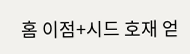홈 이점+시드 호재 얻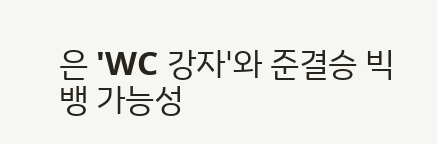은 'WC 강자'와 준결승 빅뱅 가능성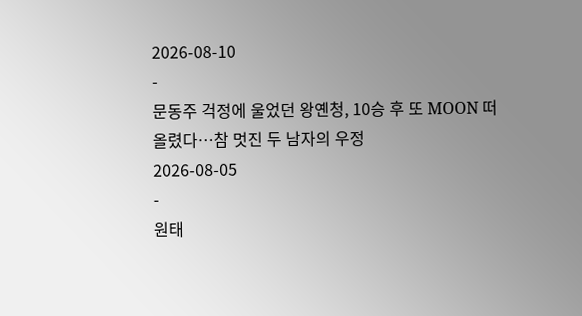2026-08-10
-
문동주 걱정에 울었던 왕옌청, 10승 후 또 MOON 떠올렸다…참 멋진 두 남자의 우정
2026-08-05
-
원태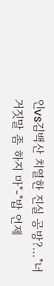인vs김백산 치열한 진실 공방?…"너 거짓말 좀 하지 마"-"밥 언제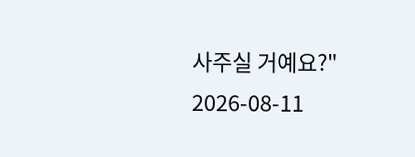사주실 거예요?"
2026-08-11